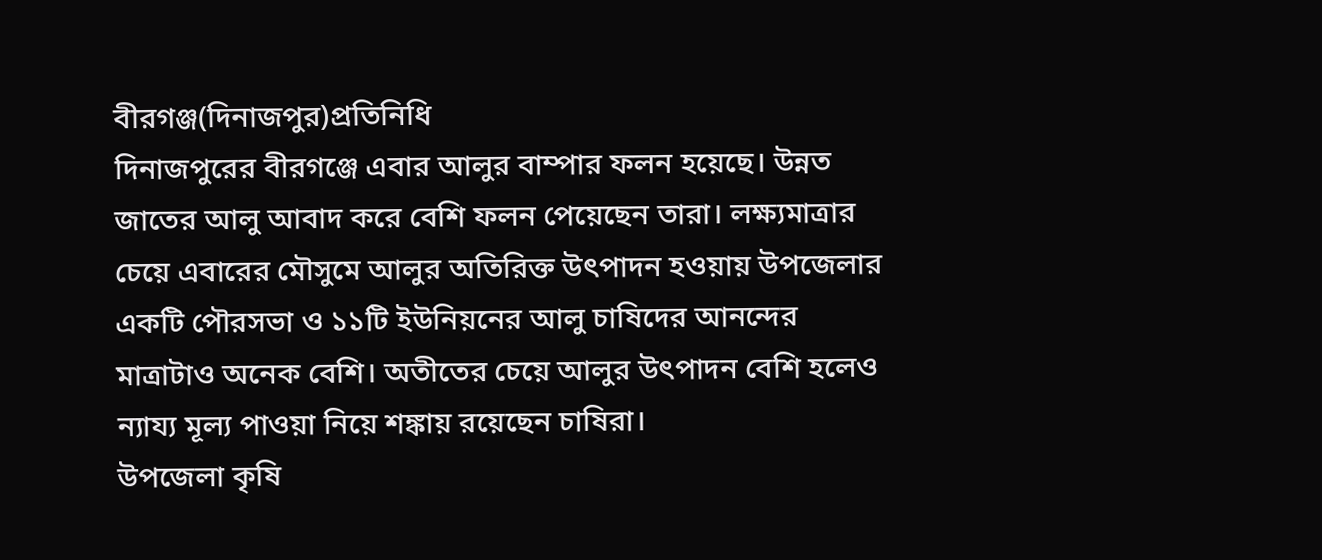বীরগঞ্জ(দিনাজপুর)প্রতিনিধি
দিনাজপুরের বীরগঞ্জে এবার আলুর বাম্পার ফলন হয়েছে। উন্নত জাতের আলু আবাদ করে বেশি ফলন পেয়েছেন তারা। লক্ষ্যমাত্রার চেয়ে এবারের মৌসুমে আলুর অতিরিক্ত উৎপাদন হওয়ায় উপজেলার একটি পৌরসভা ও ১১টি ইউনিয়নের আলু চাষিদের আনন্দের মাত্রাটাও অনেক বেশি। অতীতের চেয়ে আলুর উৎপাদন বেশি হলেও ন্যায্য মূল্য পাওয়া নিয়ে শঙ্কায় রয়েছেন চাষিরা।
উপজেলা কৃষি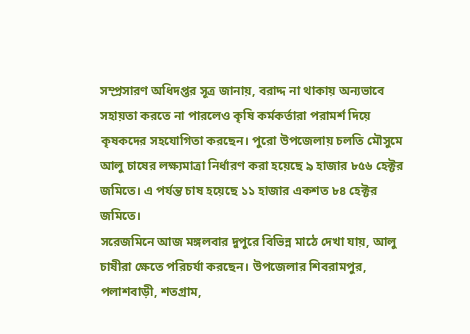সম্প্রসারণ অধিদপ্তর সূত্র জানায়, বরাদ্দ না থাকায় অন্যভাবে সহায়তা করতে না পারলেও কৃষি কর্মকর্তারা পরামর্শ দিয়ে কৃষকদের সহযোগিতা করছেন। পুরো উপজেলায় চলতি মৌসুমে আলু চাষের লক্ষ্যমাত্রা নির্ধারণ করা হয়েছে ৯ হাজার ৮৫৬ হেক্টর জমিতে। এ পর্যন্ত চাষ হয়েছে ১১ হাজার একশত ৮৪ হেক্টর জমিতে।
সরেজমিনে আজ মঙ্গলবার দুপুরে বিভিন্ন মাঠে দেখা যায়, আলু চাষীরা ক্ষেতে পরিচর্যা করছেন। উপজেলার শিবরামপুর, পলাশবাড়ী, শতগ্রাম,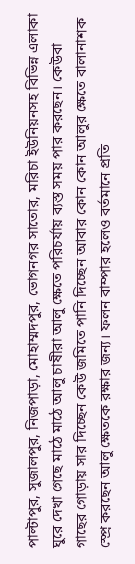পাল্টাপুর, সুজালপুর, নিজপাড়া, মোহাম্মদপুর, ভোগনগর সাতোর, মরিচা ইউনিয়নসহ বিভিন্ন এলাকা ঘুরে দেখা গেছে মাঠে মাঠে আলু চাষীরা আলু ক্ষেতে পরিচর্যায় ব্যস্ত সময় পার করছেন। কেউবা গাছের গোড়ায় সার দিচ্ছেন কেউ জমিতে পানি দিচ্ছেন আবার কোন কোন আলুর ক্ষেতে বালানাশক স্প্রে করছেন আলু ক্ষেতকে রক্ষার জন্য। ফলন বাম্পার হলেও বর্তমানে প্রতি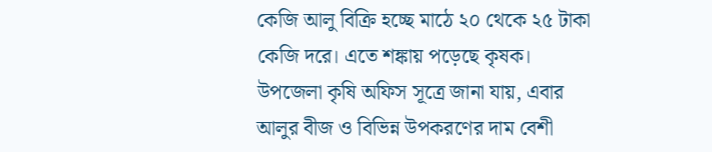কেজি আলু বিক্রি হচ্ছে মাঠে ২০ থেকে ২৫ টাকা কেজি দরে। এতে শঙ্কায় পড়েছে কৃষক।
উপজেলা কৃষি অফিস সূত্রে জানা যায়, এবার আলুর বীজ ও বিভিন্ন উপকরণের দাম বেশী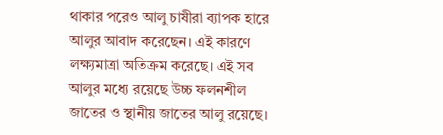থাকার পরেও আলু চাষীরা ব্যাপক হারে আলুর আবাদ করেছেন। এই কারণে লক্ষ্যমাত্রা অতিক্রম করেছে। এই সব আলুর মধ্যে রয়েছে উচ্চ ফলনশীল জাতের ও স্থানীয় জাতের আলু রয়েছে।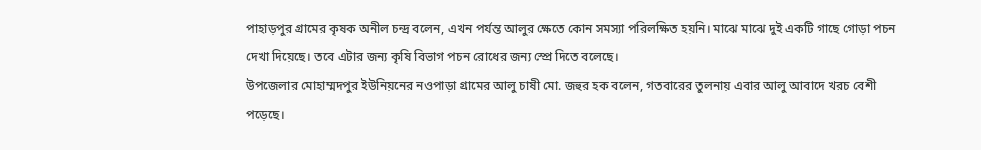পাহাড়পুর গ্রামের কৃষক অনীল চন্দ্র বলেন, এখন পর্যন্ত আলুর ক্ষেতে কোন সমস্যা পরিলক্ষিত হয়নি। মাঝে মাঝে দুই একটি গাছে গোড়া পচন দেখা দিয়েছে। তবে এটার জন্য কৃষি বিভাগ পচন রোধের জন্য স্প্রে দিতে বলেছে।
উপজেলার মোহাম্মদপুর ইউনিয়নের নওপাড়া গ্রামের আলু চাষী মো. জহুর হক বলেন, গতবারের তুলনায় এবার আলু আবাদে খরচ বেশী পড়েছে।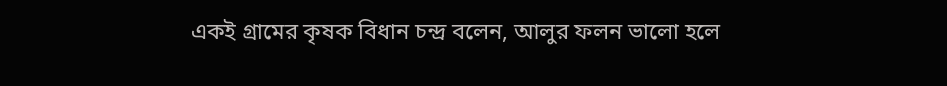একই গ্রামের কৃষক বিধান চন্দ্র বলেন, আলুর ফলন ভালো হলে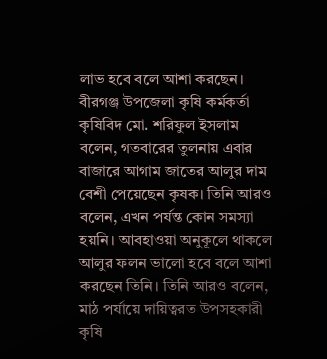লাভ হবে বলে আশা করছেন।
বীরগঞ্জ উপজেলা কৃষি কর্মকর্তা কৃষিবিদ মো. শরিফুল ইসলাম বলেন, গতবারের তুলনায় এবার বাজারে আগাম জাতের আলুর দাম বেশী পেয়েছেন কৃষক। তিনি আরও বলেন, এখন পর্যন্ত কোন সমস্যা হয়নি। আবহাওয়া অনুকূলে থাকলে আলুর ফলন ভালো হবে বলে আশা করছেন তিনি। তিনি আরও বলেন, মাঠ পর্যায়ে দায়িত্বরত উপসহকারী কৃষি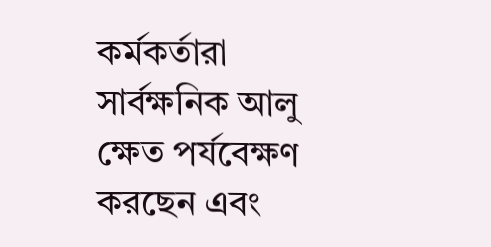কর্মকর্তারা সার্বক্ষনিক আলু ক্ষেত পর্যবেক্ষণ করছেন এবং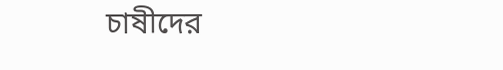চাষীদের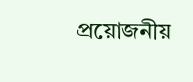প্রয়োজনীয়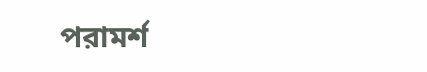পরামর্শ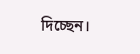দিচ্ছেন।